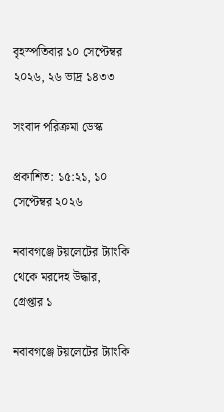বৃহস্পতিবার ১০ সেপ্টেম্বর ২০২৬, ২৬ ভাদ্র ১৪৩৩

সংবাদ পরিক্রমা ডেস্ক

প্রকাশিত: ১৫:২১, ১০ সেপ্টেম্বর ২০২৬

নবাবগঞ্জে টয়লেটের ট্যাংকি থেকে মরদেহ উদ্ধার, গ্রেপ্তার ১

নবাবগঞ্জে টয়লেটের ট্যাংকি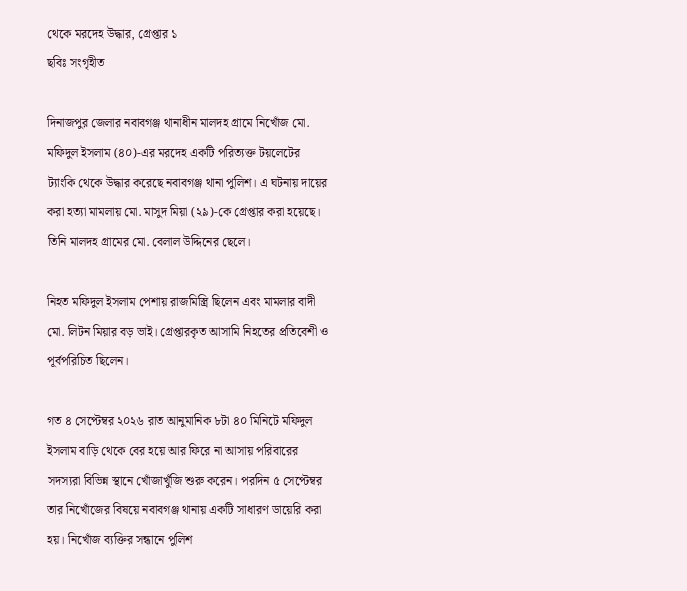থেকে মরদেহ উদ্ধার, গ্রেপ্তার ১
ছবিঃ সংগৃহীত

দিনাজপুর জেলার নবাবগঞ্জ থানাধীন মালদহ গ্রামে নিখোঁজ মো. মফিদুল ইসলাম (৪০)-এর মরদেহ একটি পরিত্যক্ত টয়লেটের ট্যাংকি থেকে উদ্ধার করেছে নবাবগঞ্জ থানা পুলিশ। এ ঘটনায় দায়ের করা হত্যা মামলায় মো. মাসুদ মিয়া (২৯)-কে গ্রেপ্তার করা হয়েছে। তিনি মালদহ গ্রামের মো. বেলাল উদ্দিনের ছেলে।

নিহত মফিদুল ইসলাম পেশায় রাজমিস্ত্রি ছিলেন এবং মামলার বাদী মো. লিটন মিয়ার বড় ভাই। গ্রেপ্তারকৃত আসামি নিহতের প্রতিবেশী ও পূর্বপরিচিত ছিলেন।

গত ৪ সেপ্টেম্বর ২০২৬ রাত আনুমানিক ৮টা ৪০ মিনিটে মফিদুল ইসলাম বাড়ি থেকে বের হয়ে আর ফিরে না আসায় পরিবারের সদস্যরা বিভিন্ন স্থানে খোঁজাখুঁজি শুরু করেন। পরদিন ৫ সেপ্টেম্বর তার নিখোঁজের বিষয়ে নবাবগঞ্জ থানায় একটি সাধারণ ডায়েরি করা হয়। নিখোঁজ ব্যক্তির সন্ধানে পুলিশ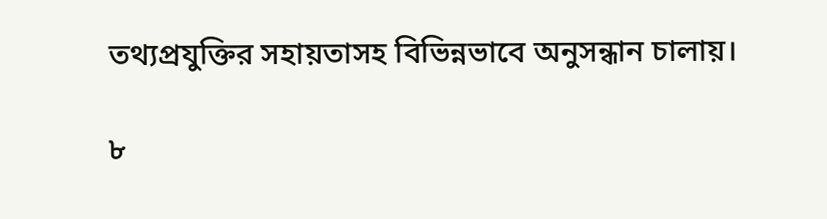তথ্যপ্রযুক্তির সহায়তাসহ বিভিন্নভাবে অনুসন্ধান চালায়।

৮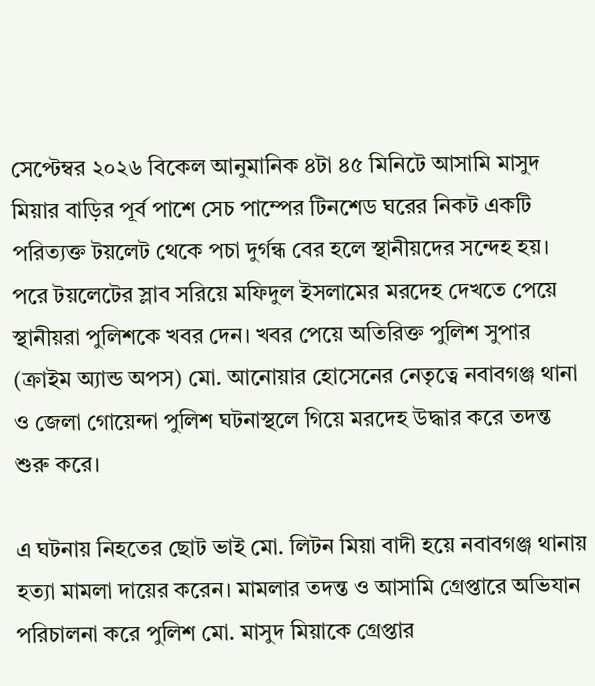সেপ্টেম্বর ২০২৬ বিকেল আনুমানিক ৪টা ৪৫ মিনিটে আসামি মাসুদ মিয়ার বাড়ির পূর্ব পাশে সেচ পাম্পের টিনশেড ঘরের নিকট একটি পরিত্যক্ত টয়লেট থেকে পচা দুর্গন্ধ বের হলে স্থানীয়দের সন্দেহ হয়। পরে টয়লেটের স্লাব সরিয়ে মফিদুল ইসলামের মরদেহ দেখতে পেয়ে স্থানীয়রা পুলিশকে খবর দেন। খবর পেয়ে অতিরিক্ত পুলিশ সুপার (ক্রাইম অ্যান্ড অপস) মো. আনোয়ার হোসেনের নেতৃত্বে নবাবগঞ্জ থানা ও জেলা গোয়েন্দা পুলিশ ঘটনাস্থলে গিয়ে মরদেহ উদ্ধার করে তদন্ত শুরু করে।

এ ঘটনায় নিহতের ছোট ভাই মো. লিটন মিয়া বাদী হয়ে নবাবগঞ্জ থানায় হত্যা মামলা দায়ের করেন। মামলার তদন্ত ও আসামি গ্রেপ্তারে অভিযান পরিচালনা করে পুলিশ মো. মাসুদ মিয়াকে গ্রেপ্তার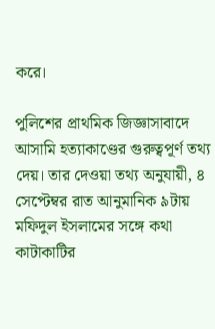করে।

পুলিশের প্রাথমিক জিজ্ঞাসাবাদে আসামি হত্যাকাণ্ডের গুরুত্বপূর্ণ তথ্য দেয়। তার দেওয়া তথ্য অনুযায়ী, ৪ সেপ্টেম্বর রাত আনুমানিক ৯টায় মফিদুল ইসলামের সঙ্গে কথা কাটাকাটির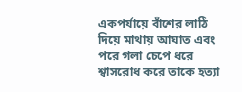একপর্যায়ে বাঁশের লাঠি দিয়ে মাথায় আঘাত এবং পরে গলা চেপে ধরে শ্বাসরোধ করে তাকে হত্যা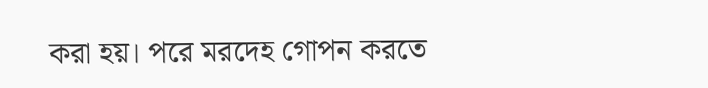করা হয়। পরে মরদেহ গোপন করতে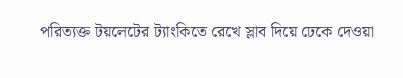পরিত্যক্ত টয়লেটের ট্যাংকিতে রেখে স্লাব দিয়ে ঢেকে দেওয়া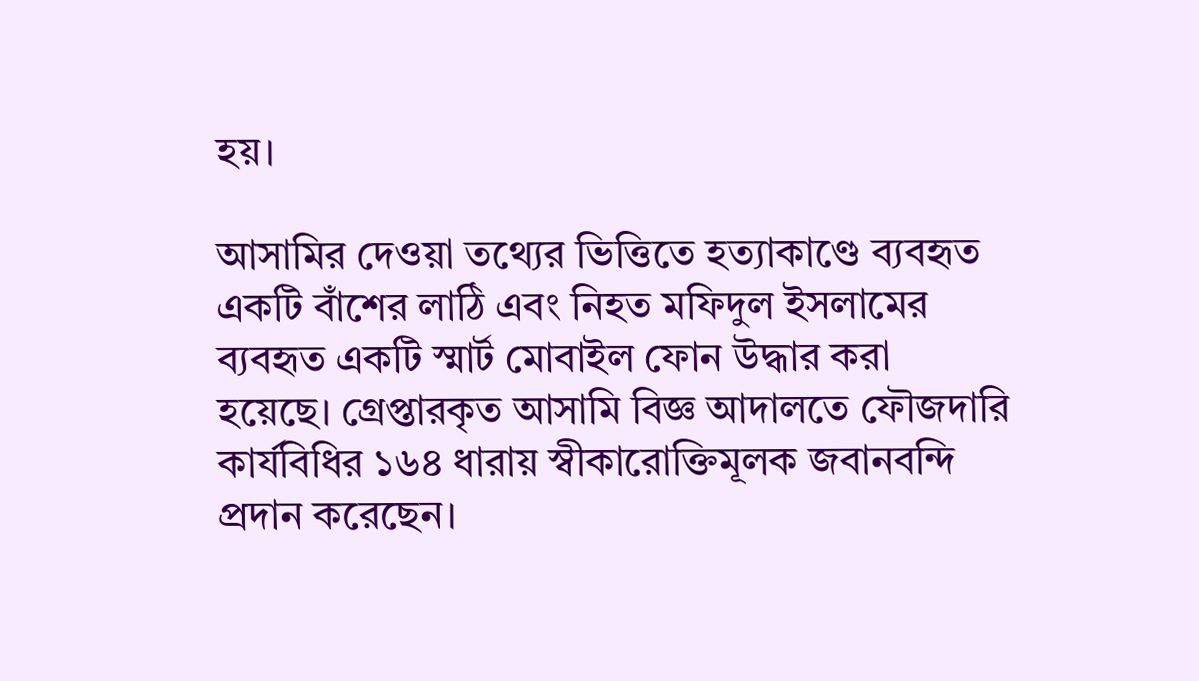হয়।

আসামির দেওয়া তথ্যের ভিত্তিতে হত্যাকাণ্ডে ব্যবহৃত একটি বাঁশের লাঠি এবং নিহত মফিদুল ইসলামের ব্যবহৃত একটি স্মার্ট মোবাইল ফোন উদ্ধার করা হয়েছে। গ্রেপ্তারকৃত আসামি বিজ্ঞ আদালতে ফৌজদারি কার্যবিধির ১৬৪ ধারায় স্বীকারোক্তিমূলক জবানবন্দি প্রদান করেছেন।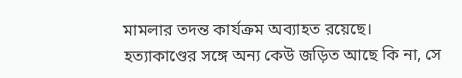মামলার তদন্ত কার্যক্রম অব্যাহত রয়েছে। হত্যাকাণ্ডের সঙ্গে অন্য কেউ জড়িত আছে কি না, সে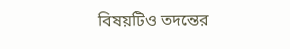বিষয়টিও তদন্তের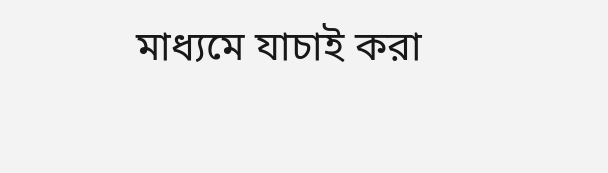মাধ্যমে যাচাই করা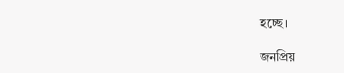হচ্ছে।

জনপ্রিয়